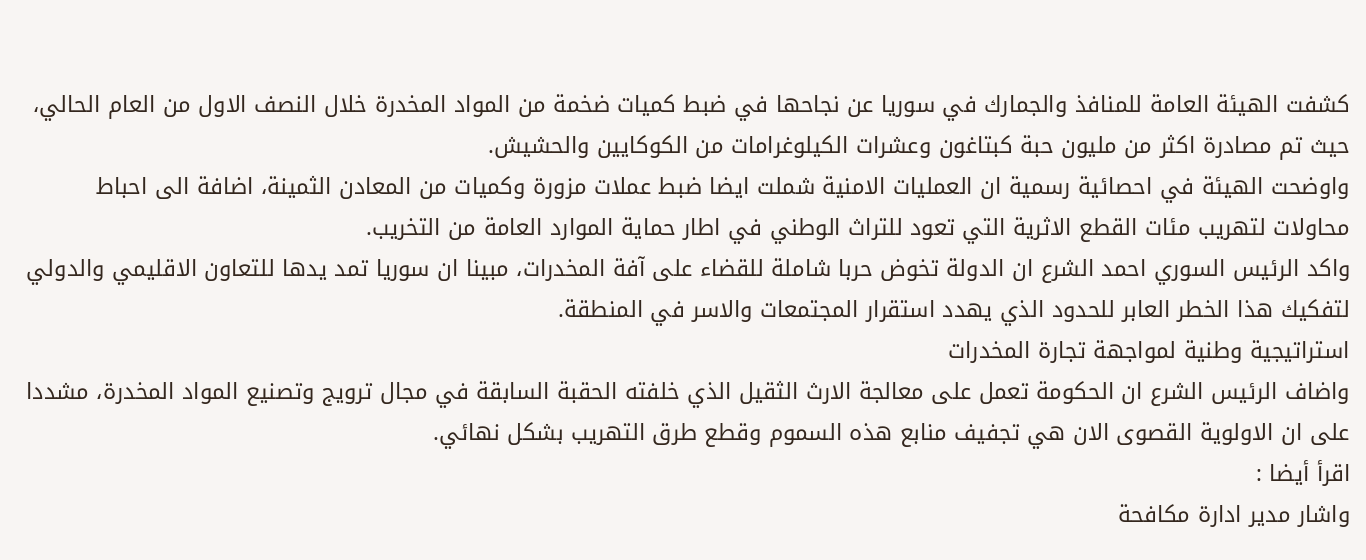كشفت الهيئة العامة للمنافذ والجمارك في سوريا عن نجاحها في ضبط كميات ضخمة من المواد المخدرة خلال النصف الاول من العام الحالي، حيث تم مصادرة اكثر من مليون حبة كبتاغون وعشرات الكيلوغرامات من الكوكايين والحشيش.
واوضحت الهيئة في احصائية رسمية ان العمليات الامنية شملت ايضا ضبط عملات مزورة وكميات من المعادن الثمينة، اضافة الى احباط محاولات لتهريب مئات القطع الاثرية التي تعود للتراث الوطني في اطار حماية الموارد العامة من التخريب.
واكد الرئيس السوري احمد الشرع ان الدولة تخوض حربا شاملة للقضاء على آفة المخدرات، مبينا ان سوريا تمد يدها للتعاون الاقليمي والدولي لتفكيك هذا الخطر العابر للحدود الذي يهدد استقرار المجتمعات والاسر في المنطقة.
استراتيجية وطنية لمواجهة تجارة المخدرات
واضاف الرئيس الشرع ان الحكومة تعمل على معالجة الارث الثقيل الذي خلفته الحقبة السابقة في مجال ترويج وتصنيع المواد المخدرة، مشددا على ان الاولوية القصوى الان هي تجفيف منابع هذه السموم وقطع طرق التهريب بشكل نهائي.
اقرأ أيضا :
واشار مدير ادارة مكافحة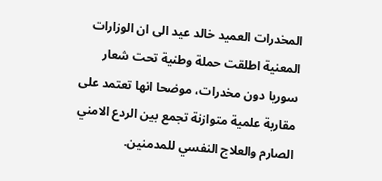المخدرات العميد خالد عيد الى ان الوزارات المعنية اطلقت حملة وطنية تحت شعار سوريا دون مخدرات، موضحا انها تعتمد على مقاربة علمية متوازنة تجمع بين الردع الامني الصارم والعلاج النفسي للمدمنين.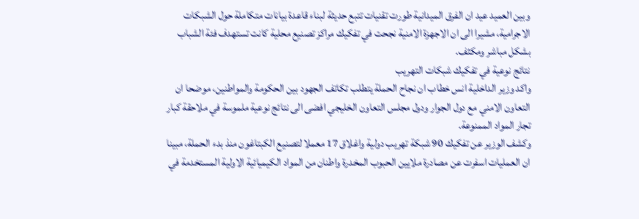وبين العميد عيد ان الفرق الميدانية طورت تقنيات تتبع حديثة لبناء قاعدة بيانات متكاملة حول الشبكات الاجرامية، مشيرا الى ان الاجهزة الامنية نجحت في تفكيك مراكز تصنيع محلية كانت تستهدف فئة الشباب بشكل مباشر ومكثف.
نتائج نوعية في تفكيك شبكات التهريب
واكد وزير الداخلية انس خطاب ان نجاح الحملة يتطلب تكاتف الجهود بين الحكومة والمواطنين، موضحا ان التعاون الامني مع دول الجوار ودول مجلس التعاون الخليجي افضى الى نتائج نوعية ملموسة في ملاحقة كبار تجار المواد الممنوعة.
وكشف الوزير عن تفكيك 90 شبكة تهريب دولية واغلاق 17 معملا لتصنيع الكبتاغون منذ بدء الحملة، مبينا ان العمليات اسفرت عن مصادرة ملايين الحبوب المخدرة واطنان من المواد الكيميائية الاولية المستخدمة في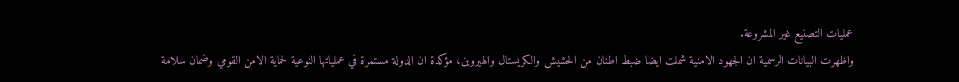عمليات التصنيع غير المشروعة.
واظهرت البيانات الرسمية ان الجهود الامنية شملت ايضا ضبط اطنان من الحشيش والكريستال والهيروين، مؤكدة ان الدولة مستمرة في عملياتها النوعية لحماية الامن القومي وضمان سلامة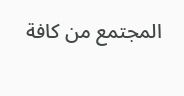المجتمع من كافة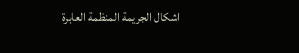اشكال الجريمة المنظمة العابرة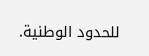للحدود الوطنية.